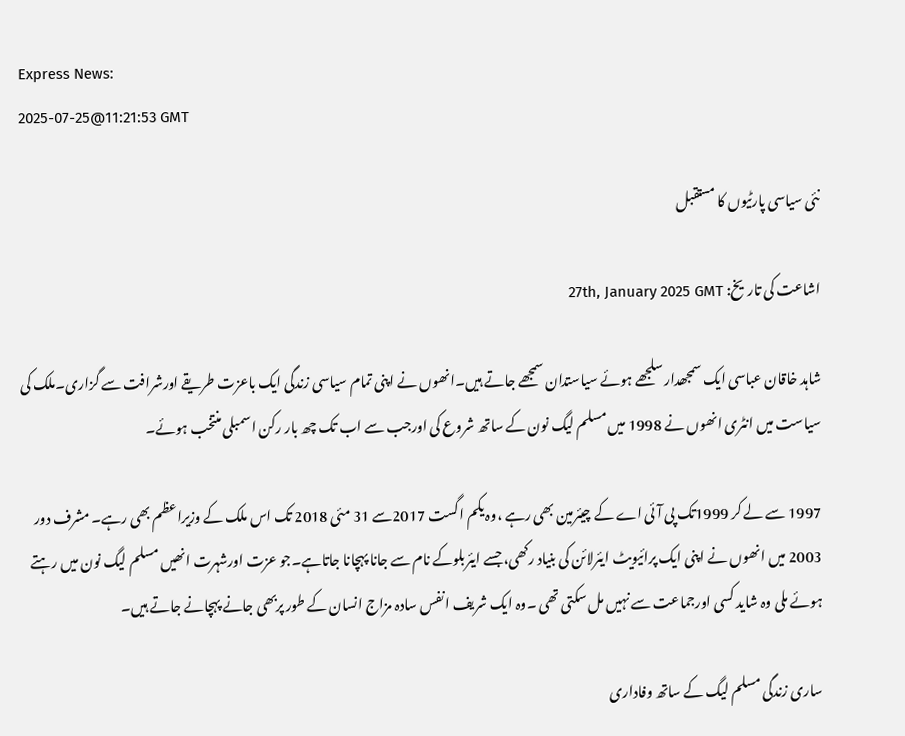Express News:
2025-07-25@11:21:53 GMT

نئی سیاسی پارٹیوں کا مستقبل

اشاعت کی تاریخ: 27th, January 2025 GMT

شاہد خاقان عباسی ایک سمجھدار سلجھے ہوئے سیاستدان سمجھے جاتے ہیں۔انھوں نے اپنی تمام سیاسی زندگی ایک باعزت طریقے اورشرافت سے گزاری۔ملک کی سیاست میں انٹری انھوں نے 1998 میں مسلم لیگ نون کے ساتھ شروع کی اورجب سے اب تک چھ بار رکن اسمبلی منتخب ہوئے۔

1997 سے لے کر 1999تک پی آئی اے کے چیئرمین بھی رہے ،وہ یکم اگست 2017سے 31 مئی 2018 تک اس ملک کے وزیراعظم بھی رہے۔ مشرف دور 2003 میں انھوں نے اپنی ایک پرائیویٹ ایئرلائن کی بنیاد رکھی، جسے ایئربلوکے نام سے جانا پہچانا جاتاہے۔جو عزت اورشہرت انھیں مسلم لیگ نون میں رہتے ہوئے ملی وہ شاید کسی اورجماعت سے نہیں مل سکتی تھی ۔وہ ایک شریف انفس سادہ مزاج انسان کے طور پربھی جانے پہچانے جاتے ہیں۔

ساری زندگی مسلم لیگ کے ساتھ وفاداری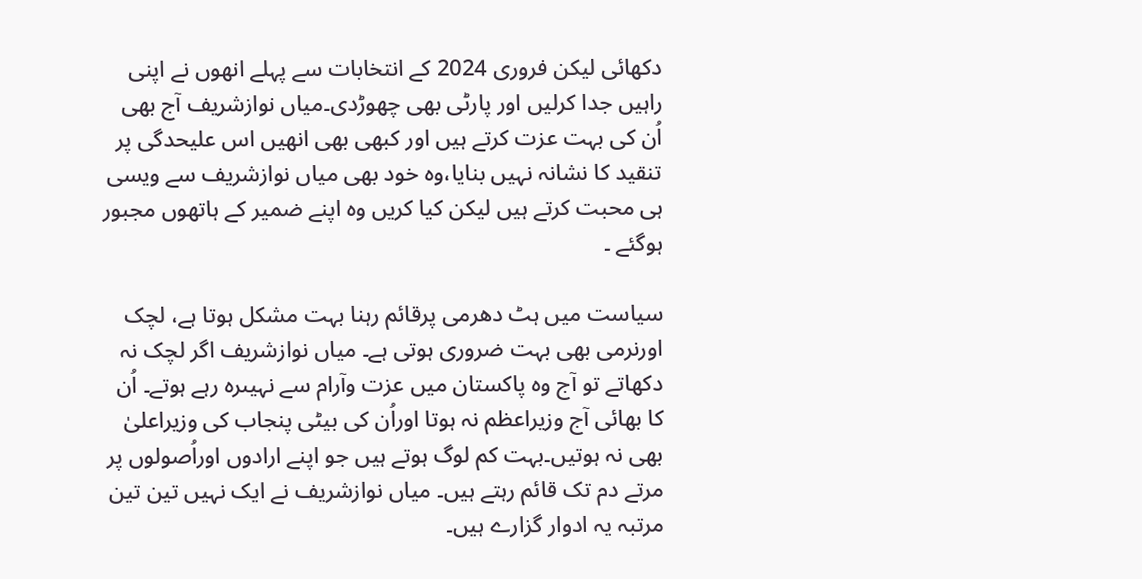دکھائی لیکن فروری 2024 کے انتخابات سے پہلے انھوں نے اپنی راہیں جدا کرلیں اور پارٹی بھی چھوڑدی۔میاں نوازشریف آج بھی اُن کی بہت عزت کرتے ہیں اور کبھی بھی انھیں اس علیحدگی پر تنقید کا نشانہ نہیں بنایا،وہ خود بھی میاں نوازشریف سے ویسی ہی محبت کرتے ہیں لیکن کیا کریں وہ اپنے ضمیر کے ہاتھوں مجبور ہوگئے ۔

سیاست میں ہٹ دھرمی پرقائم رہنا بہت مشکل ہوتا ہے، لچک اورنرمی بھی بہت ضروری ہوتی ہے۔ میاں نوازشریف اگر لچک نہ دکھاتے تو آج وہ پاکستان میں عزت وآرام سے نہیںرہ رہے ہوتے۔ اُن کا بھائی آج وزیراعظم نہ ہوتا اوراُن کی بیٹی پنجاب کی وزیراعلیٰ بھی نہ ہوتیں۔بہت کم لوگ ہوتے ہیں جو اپنے ارادوں اوراُصولوں پر مرتے دم تک قائم رہتے ہیں۔ میاں نوازشریف نے ایک نہیں تین تین مرتبہ یہ ادوار گزارے ہیں۔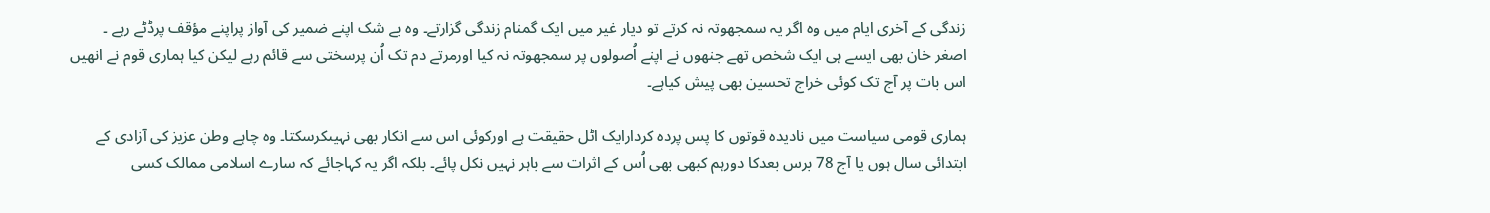زندگی کے آخری ایام میں وہ اگر یہ سمجھوتہ نہ کرتے تو دیار غیر میں ایک گمنام زندگی گزارتے۔ وہ بے شک اپنے ضمیر کی آواز پراپنے مؤقف پرڈٹے رہے ۔ اصغر خان بھی ایسے ہی ایک شخص تھے جنھوں نے اپنے اُصولوں پر سمجھوتہ نہ کیا اورمرتے دم تک اُن پرسختی سے قائم رہے لیکن کیا ہماری قوم نے انھیں اس بات پر آج تک کوئی خراج تحسین بھی پیش کیاہے۔

ہماری قومی سیاست میں نادیدہ قوتوں کا پس پردہ کردارایک اٹل حقیقت ہے اورکوئی اس سے انکار بھی نہیںکرسکتا۔ وہ چاہے وطن عزیز کی آزادی کے ابتدائی سال ہوں یا آج 78 برس بعدکا دورہم کبھی بھی اُس کے اثرات سے باہر نہیں نکل پائے۔ بلکہ اگر یہ کہاجائے کہ سارے اسلامی ممالک کسی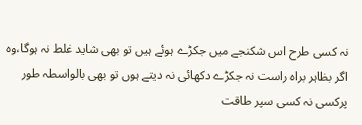نہ کسی طرح اس شکنجے میں جکڑے ہوئے ہیں تو بھی شاید غلط نہ ہوگا،وہ اگر بظاہر براہ راست نہ جکڑے دکھائی نہ دیتے ہوں تو بھی بالواسطہ طور پرکسی نہ کسی سپر طاقت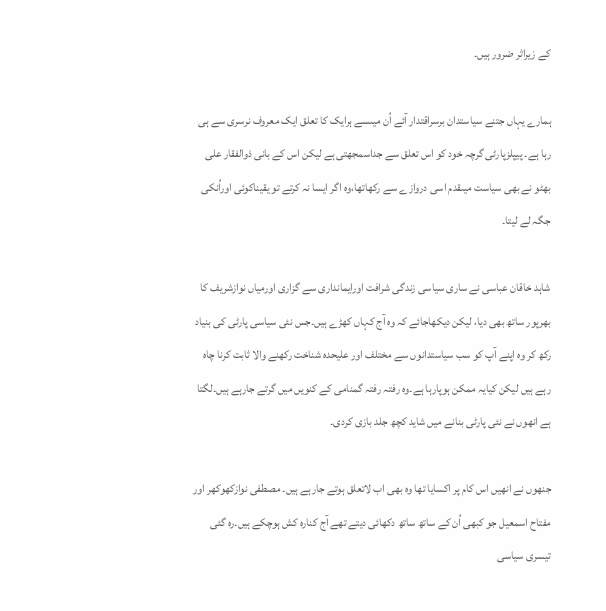کے زیراثر ضرور ہیں۔

ہمارے یہاں جتنے سیاستدان برسراقتدار آئے اُن میںسے ہرایک کا تعلق ایک معروف نرسری سے ہی رہا ہے۔ پیپلزپارٹی گرچہ خود کو اس تعلق سے جداسمجھتی ہے لیکن اس کے بانی ذوالفقار علی بھٹو نے بھی سیاست میںقدم اسی دروازے سے رکھاتھا،وہ اگر ایسا نہ کرتے تو یقیناکوئی اوراُنکی جگہ لے لیتا۔

شاہد خاقان عباسی نے ساری سیاسی زندگی شرافت اورایمانداری سے گزاری اورمیاں نوازشریف کا بھرپور ساتھ بھی دیا، لیکن دیکھاجائے کہ وہ آج کہاں کھڑے ہیں۔جس نئی سیاسی پارٹی کی بنیاد رکھ کر وہ اپنے آپ کو سب سیاستدانوں سے مختلف اور علیحدہ شناخت رکھنے والا ثابت کرنا چاہ رہے ہیں لیکن کیایہ ممکن ہوپارہا ہے۔وہ رفتہ رفتہ گمنامی کے کنویں میں گرتے جارہے ہیں۔لگتا ہے انھوں نے نئی پارٹی بنانے میں شاید کچھ جلد بازی کردی۔

جنھوں نے انھیں اس کام پر اکسایا تھا وہ بھی اب لاتعلق ہوتے جارہے ہیں۔ مصطفی نوازکھوکھر اور مفتاح اسمعیل جو کبھی اُن کے ساتھ ساتھ دکھائی دیتے تھے آج کنارہ کش ہوچکے ہیں۔رہ گئی تیسری سیاسی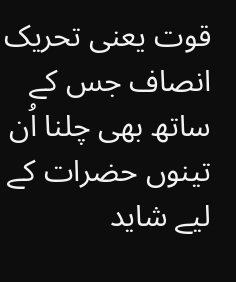قوت یعنی تحریک انصاف جس کے ساتھ بھی چلنا اُن تینوں حضرات کے لیے شاید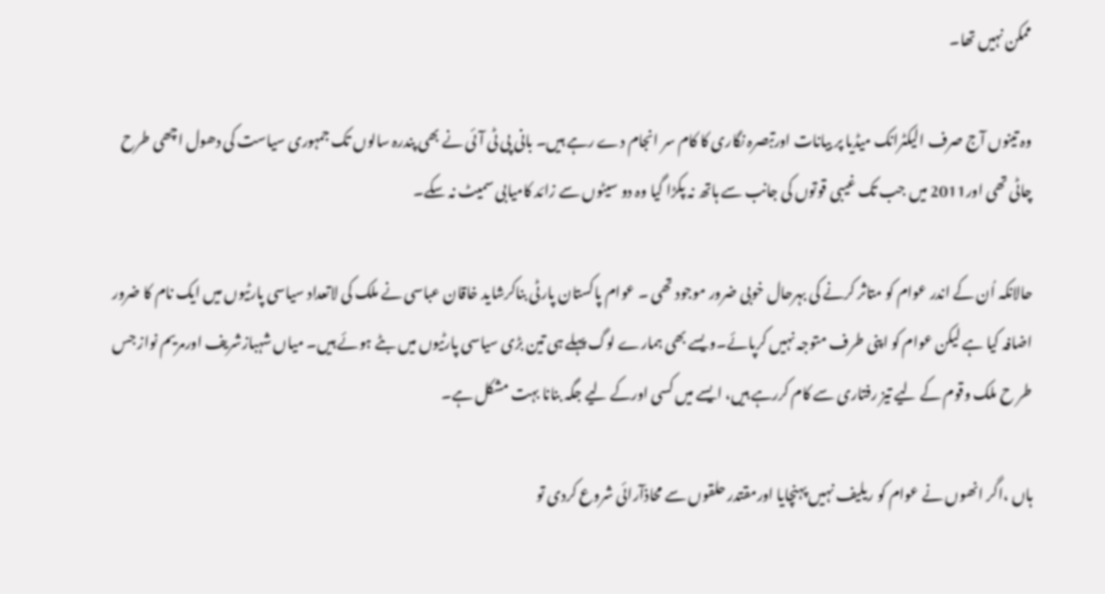ممکن نہیں تھا۔

وہ تینوں آج صرف الیکٹرانک میڈیا پر بیانات اورتبصرہ نگاری کا کام سر انجام دے رہے ہیں۔ بانی پی ٹی آئی نے بھی پندرہ سالوں تک جمہوری سیاست کی دھول اچھی طرح چاٹی تھی اور2011 میں جب تک غیبی قوتوں کی جانب سے ہاتھ نہ پکڑا گیا وہ دو سیٹوں سے زائد کامیابی سمیٹ نہ سکے۔

حالانکہ اُن کے اندر عوام کو متاثر کرنے کی بہرحال خوبی ضرور موجود تھی ۔ عوام پاکستان پارٹی بناکرشاید خاقان عباسی نے ملک کی لاتعداد سیاسی پارٹیوں میں ایک نام کا ضرور اضافہ کیا ہے لیکن عوام کو اپنی طرف متوجہ نہیں کرپائے۔ویسے بھی ہمارے لوگ پہلے ہی تین بڑی سیاسی پارٹیوں میں بٹے ہوئے ہیں۔ میاں شہبازشریف اورمریم نواز جس طر ح ملک وقوم کے لیے تیز رفتاری سے کام کررہے ہیں، ایسے میں کسی اورکے لیے جگہ بنانا بہت مشکل ہے۔

ہاں ،اگر انھوں نے عوام کو ریلیف نہیں پہنچایا اورمقتدر حلقوں سے محاذآرائی شروع کردی تو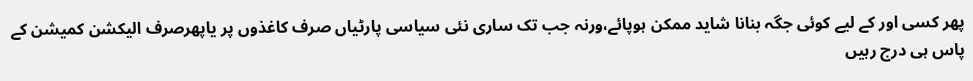پھر کسی اور کے لیے کوئی جگہ بنانا شاید ممکن ہوپائے،ورنہ جب تک ساری نئی سیاسی پارٹیاں صرف کاغذوں پر یاپھرصرف الیکشن کمیشن کے پاس ہی درج رہیں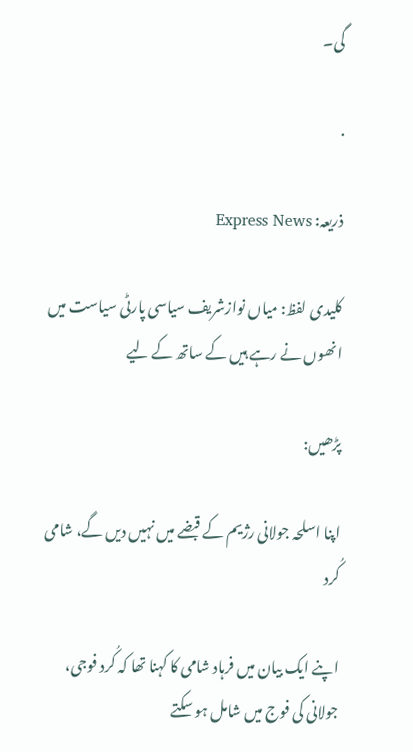گی۔

.

ذریعہ: Express News

کلیدی لفظ: میاں نوازشریف سیاسی پارٹی سیاست میں انھوں نے رہے ہیں کے ساتھ کے لیے

پڑھیں:

اپنا اسلحہ جولانی رژیم کے قبضے میں نہیں دیں گے، شامی کُرد

اپنے ایک بیان میں فرہاد شامی کا کہنا تھا کہ کُرد فوجی، جولانی کی فوج میں شامل ہو سکتے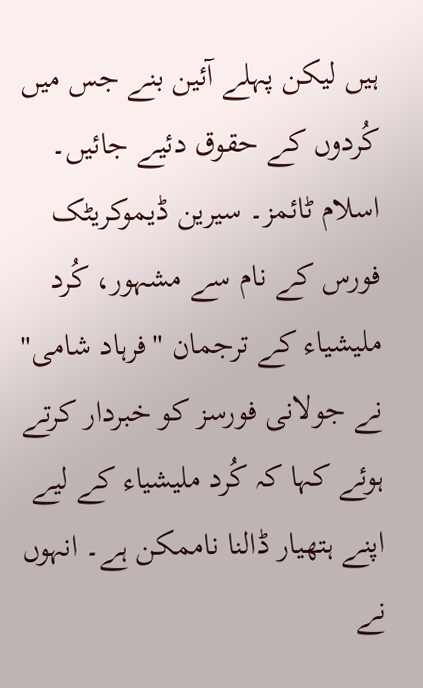ہیں لیکن پہلے آئین بنے جس میں کُردوں کے حقوق دئیے جائیں۔ اسلام ٹائمز۔ سیرین ڈیموکریٹک فورس کے نام سے مشہور، کُرد ملیشیاء کے ترجمان "فرہاد شامی" نے جولانی فورسز کو خبردار کرتے ہوئے کہا کہ کُرد ملیشیاء کے لیے اپنے ہتھیار ڈالنا ناممکن ہے۔ انہوں نے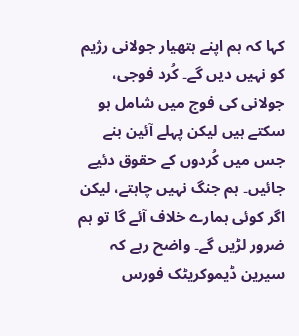کہا کہ ہم اپنے ہتھیار جولانی رژیم کو نہیں دیں گے۔ کُرد فوجی، جولانی کی فوج میں شامل ہو سکتے ہیں لیکن پہلے آئین بنے جس میں کُردوں کے حقوق دئیے جائیں۔ ہم جنگ نہیں چاہتے، لیکن اگر کوئی ہمارے خلاف آئے گا تو ہم ضرور لڑیں گے۔ واضح رہے کہ سیرین ڈیموکریٹک فورس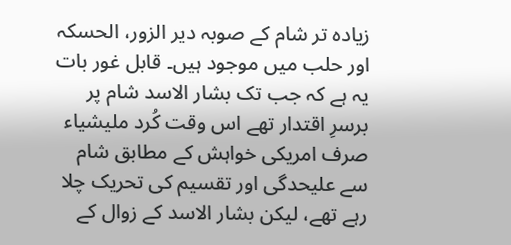زیادہ تر شام کے صوبہ دیر الزور، الحسکہ اور حلب میں موجود ہیں۔ قابل غور بات یہ ہے کہ جب تک بشار الاسد شام پر برسرِ اقتدار تھے اس وقت کُرد ملیشیاء صرف امریکی خواہش کے مطابق شام سے علیحدگی اور تقسیم کی تحریک چلا رہے تھے، لیکن بشار الاسد کے زوال کے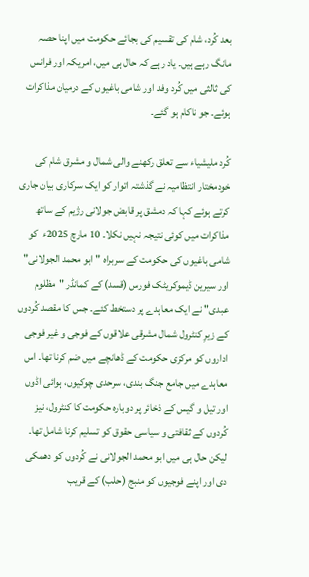بعد کُرد، شام کی تقسیم کی بجائے حکومت میں اپنا حصہ مانگ رہے ہیں۔ یاد رہے کہ حال ہی میں، امریکہ اور فرانس کی ثالثی میں کُرد وفد اور شامی باغیوں کے درمیان مذاکرات ہوئے۔ جو ناکام ہو گئے۔

کُرد ملیشیاء سے تعلق رکھنے والی شمال و مشرق شام کی خودمختار انتظامیہ نے گذشتہ اتوار کو ایک سرکاری بیان جاری کرتے ہوئے کہا کہ دمشق پر قابض جولانی رژیم کے ساتھ مذاکرات میں کوئی نتیجہ نہیں نکلا۔ 10 مارچ 2025ء  کو شامی باغیوں کی حکومت کے سربراہ "ابو محمد الجولانی" اور سیرین ڈیموکریٹک فورس (قسد) کے کمانڈر "مظلوم عبدی" نے ایک معاہدے پر دستخط کئے۔ جس کا مقصد کُردوں کے زیرِ کنٹرول شمال مشرقی علاقوں کے فوجی و غیر فوجی اداروں کو مرکزی حکومت کے ڈھانچے میں ضم کرنا تھا۔ اس معاہدے میں جامع جنگ بندی، سرحدی چوکیوں، ہوائی اڈوں اور تیل و گیس کے ذخائر پر دوبارہ حکومت کا کنٹرول، نیز کُردوں کے ثقافتی و سیاسی حقوق کو تسلیم کرنا شامل تھا۔ لیکن حال ہی میں ابو محمد الجولانی نے کُردوں کو دھمکی دی اور اپنے فوجیوں کو منبج (حلب) کے قریب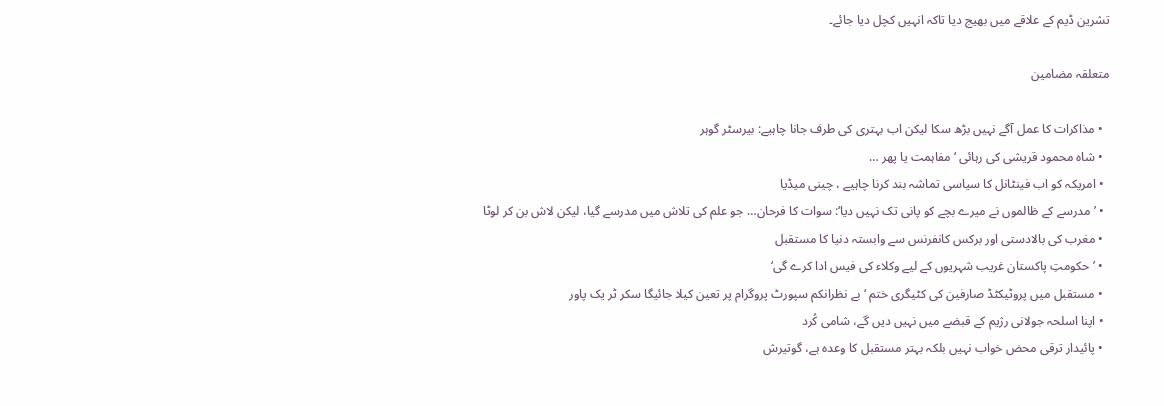تشرین ڈیم کے علاقے میں بھیج دیا تاکہ انہیں کچل دیا جائے۔

متعلقہ مضامین

  • مذاکرات کا عمل آگے نہیں بڑھ سکا لیکن اب بہتری کی طرف جانا چاہیے: بیرسٹر گوہر
  • شاہ محمود قریشی کی رہائی ‘مفاہمت یا پھر …
  • امریکہ کو اب فینٹانل کا سیاسی تماشہ بند کرنا چاہیے ، چینی میڈیا
  • ’مدرسے کے ظالموں نے میرے بچے کو پانی تک نہیں دیا‘: سوات کا فرحان… جو علم کی تلاش میں مدرسے گیا، لیکن لاش بن کر لوٹا
  • مغرب کی بالادستی اور برکس کانفرنس سے وابستہ دنیا کا مستقبل
  • ’حکومتِ پاکستان غریب شہریوں کے لیے وکلاء کی فیس ادا کرے گی‘
  • مستقبل میں پروٹیکٹڈ صارفین کی کٹیگری ختم ‘ بے نظرانکم سپورٹ پروگرام پر تعین کیلا جائیگا سکر ٹر یک پاور
  • اپنا اسلحہ جولانی رژیم کے قبضے میں نہیں دیں گے، شامی کُرد
  • پائیدار ترقی محض خواب نہیں بلکہ بہتر مستقبل کا وعدہ ہے، گوتیرش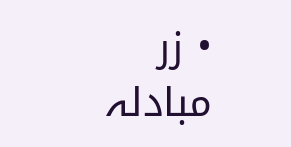• زر مبادلہ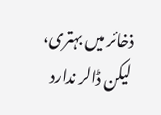ذخائر میں بہتری، لیکن ڈالر ندارد